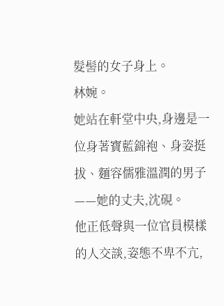髮髻的女子身上。
林婉。
她站在軒堂中央,身邊是一位身著寶藍錦袍、身姿挺拔、麵容儒雅溫潤的男子——她的丈夫,沈硯。
他正低聲與一位官員模樣的人交談,姿態不卑不亢,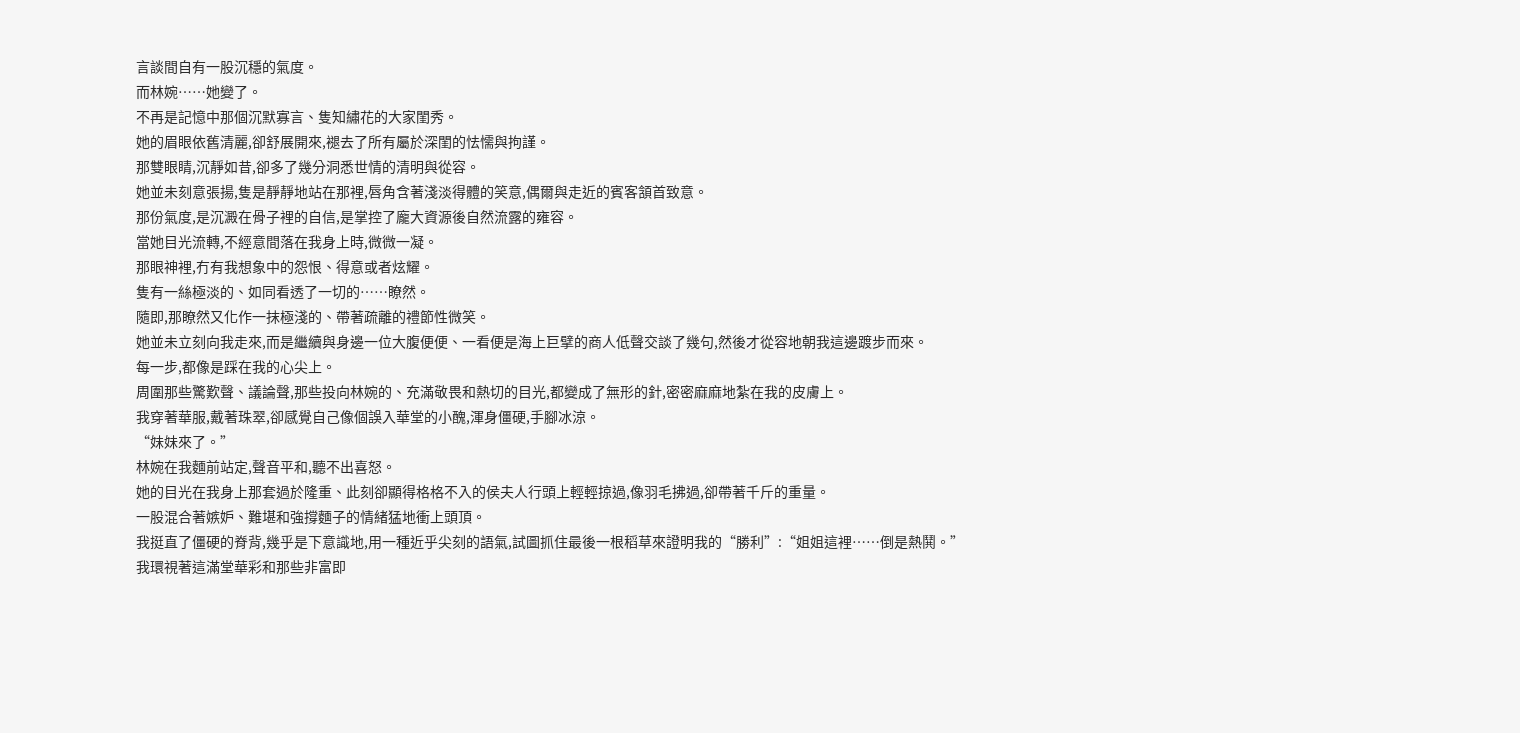言談間自有一股沉穩的氣度。
而林婉……她變了。
不再是記憶中那個沉默寡言、隻知繡花的大家閨秀。
她的眉眼依舊清麗,卻舒展開來,褪去了所有屬於深閨的怯懦與拘謹。
那雙眼睛,沉靜如昔,卻多了幾分洞悉世情的清明與從容。
她並未刻意張揚,隻是靜靜地站在那裡,唇角含著淺淡得體的笑意,偶爾與走近的賓客頷首致意。
那份氣度,是沉澱在骨子裡的自信,是掌控了龐大資源後自然流露的雍容。
當她目光流轉,不經意間落在我身上時,微微一凝。
那眼神裡,冇有我想象中的怨恨、得意或者炫耀。
隻有一絲極淡的、如同看透了一切的……瞭然。
隨即,那瞭然又化作一抹極淺的、帶著疏離的禮節性微笑。
她並未立刻向我走來,而是繼續與身邊一位大腹便便、一看便是海上巨擘的商人低聲交談了幾句,然後才從容地朝我這邊踱步而來。
每一步,都像是踩在我的心尖上。
周圍那些驚歎聲、議論聲,那些投向林婉的、充滿敬畏和熱切的目光,都變成了無形的針,密密麻麻地紮在我的皮膚上。
我穿著華服,戴著珠翠,卻感覺自己像個誤入華堂的小醜,渾身僵硬,手腳冰涼。
“妹妹來了。”
林婉在我麵前站定,聲音平和,聽不出喜怒。
她的目光在我身上那套過於隆重、此刻卻顯得格格不入的侯夫人行頭上輕輕掠過,像羽毛拂過,卻帶著千斤的重量。
一股混合著嫉妒、難堪和強撐麵子的情緒猛地衝上頭頂。
我挺直了僵硬的脊背,幾乎是下意識地,用一種近乎尖刻的語氣,試圖抓住最後一根稻草來證明我的“勝利”:“姐姐這裡……倒是熱鬨。”
我環視著這滿堂華彩和那些非富即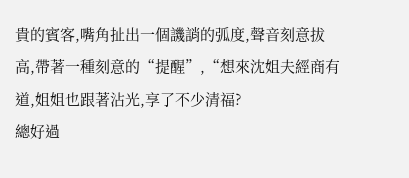貴的賓客,嘴角扯出一個譏誚的弧度,聲音刻意拔高,帶著一種刻意的“提醒”,“想來沈姐夫經商有道,姐姐也跟著沾光,享了不少清福?
總好過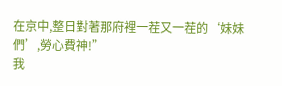在京中,整日對著那府裡一茬又一茬的‘妹妹們’,勞心費神!”
我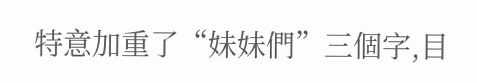特意加重了“妹妹們”三個字,目